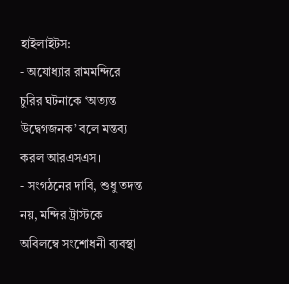হাইলাইটস:
- অযোধ্যার রামমন্দিরে চুরির ঘটনাকে ‘অত্যন্ত উদ্বেগজনক’ বলে মন্তব্য করল আরএসএস।
- সংগঠনের দাবি, শুধু তদন্ত নয়, মন্দির ট্রাস্টকে অবিলম্বে সংশোধনী ব্যবস্থা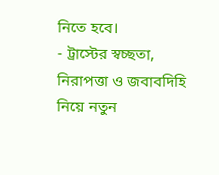নিতে হবে।
- ট্রাস্টের স্বচ্ছতা, নিরাপত্তা ও জবাবদিহি নিয়ে নতুন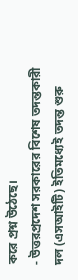করে প্রশ্ন উঠেছে।
- উত্তরপ্রদেশ সরকারের বিশেষ তদন্তকারী দল (এসআইটি) ইতিমধ্যেই তদন্ত শুরু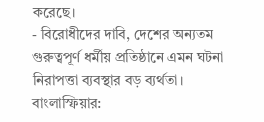করেছে।
- বিরোধীদের দাবি, দেশের অন্যতম গুরুত্বপূর্ণ ধর্মীয় প্রতিষ্ঠানে এমন ঘটনা নিরাপত্তা ব্যবস্থার বড় ব্যর্থতা।
বাংলাস্ফিয়ার: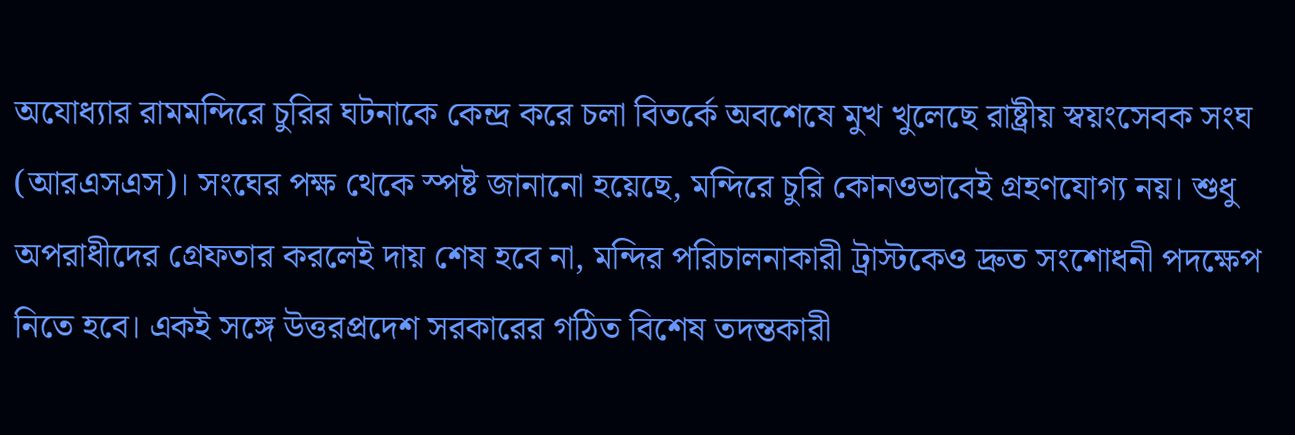অযোধ্যার রামমন্দিরে চুরির ঘটনাকে কেন্দ্র করে চলা বিতর্কে অবশেষে মুখ খুলেছে রাষ্ট্রীয় স্বয়ংসেবক সংঘ (আরএসএস)। সংঘের পক্ষ থেকে স্পষ্ট জানানো হয়েছে, মন্দিরে চুরি কোনওভাবেই গ্রহণযোগ্য নয়। শুধু অপরাধীদের গ্রেফতার করলেই দায় শেষ হবে না, মন্দির পরিচালনাকারী ট্রাস্টকেও দ্রুত সংশোধনী পদক্ষেপ নিতে হবে। একই সঙ্গে উত্তরপ্রদেশ সরকারের গঠিত বিশেষ তদন্তকারী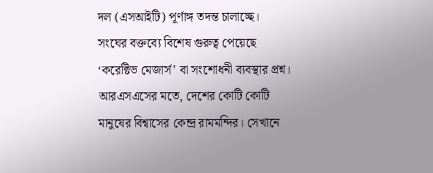দল (এসআইটি) পূর্ণাঙ্গ তদন্ত চালাচ্ছে।
সংঘের বক্তব্যে বিশেষ গুরুত্ব পেয়েছে ‘করেক্টিভ মেজার্স’ বা সংশোধনী ব্যবস্থার প্রশ্ন। আরএসএসের মতে, দেশের কোটি কোটি মানুষের বিশ্বাসের কেন্দ্র রামমন্দির। সেখানে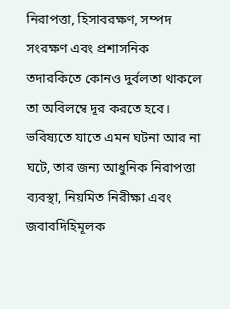নিরাপত্তা, হিসাবরক্ষণ, সম্পদ সংরক্ষণ এবং প্রশাসনিক তদারকিতে কোনও দুর্বলতা থাকলে তা অবিলম্বে দূর করতে হবে। ভবিষ্যতে যাতে এমন ঘটনা আর না ঘটে, তার জন্য আধুনিক নিরাপত্তা ব্যবস্থা, নিয়মিত নিরীক্ষা এবং জবাবদিহিমূলক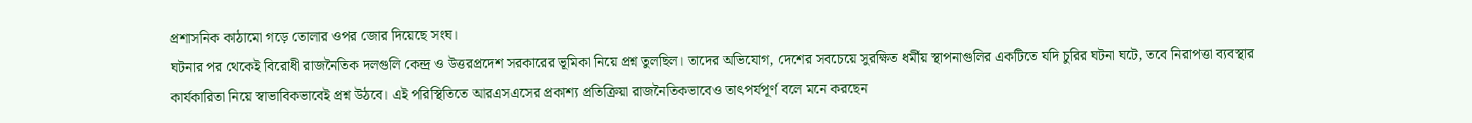প্রশাসনিক কাঠামো গড়ে তোলার ওপর জোর দিয়েছে সংঘ।
ঘটনার পর থেকেই বিরোধী রাজনৈতিক দলগুলি কেন্দ্র ও উত্তরপ্রদেশ সরকারের ভূমিকা নিয়ে প্রশ্ন তুলছিল। তাদের অভিযোগ, দেশের সবচেয়ে সুরক্ষিত ধর্মীয় স্থাপনাগুলির একটিতে যদি চুরির ঘটনা ঘটে, তবে নিরাপত্তা ব্যবস্থার কার্যকারিতা নিয়ে স্বাভাবিকভাবেই প্রশ্ন উঠবে। এই পরিস্থিতিতে আরএসএসের প্রকাশ্য প্রতিক্রিয়া রাজনৈতিকভাবেও তাৎপর্যপূর্ণ বলে মনে করছেন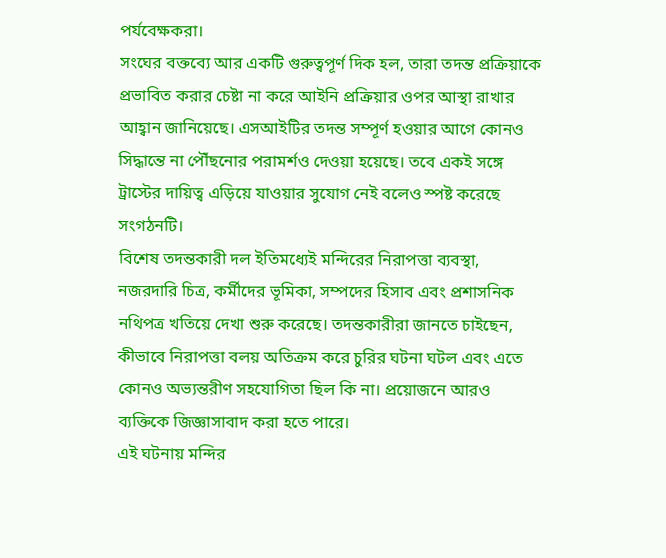পর্যবেক্ষকরা।
সংঘের বক্তব্যে আর একটি গুরুত্বপূর্ণ দিক হল, তারা তদন্ত প্রক্রিয়াকে প্রভাবিত করার চেষ্টা না করে আইনি প্রক্রিয়ার ওপর আস্থা রাখার আহ্বান জানিয়েছে। এসআইটির তদন্ত সম্পূর্ণ হওয়ার আগে কোনও সিদ্ধান্তে না পৌঁছনোর পরামর্শও দেওয়া হয়েছে। তবে একই সঙ্গে ট্রাস্টের দায়িত্ব এড়িয়ে যাওয়ার সুযোগ নেই বলেও স্পষ্ট করেছে সংগঠনটি।
বিশেষ তদন্তকারী দল ইতিমধ্যেই মন্দিরের নিরাপত্তা ব্যবস্থা, নজরদারি চিত্র, কর্মীদের ভূমিকা, সম্পদের হিসাব এবং প্রশাসনিক নথিপত্র খতিয়ে দেখা শুরু করেছে। তদন্তকারীরা জানতে চাইছেন, কীভাবে নিরাপত্তা বলয় অতিক্রম করে চুরির ঘটনা ঘটল এবং এতে কোনও অভ্যন্তরীণ সহযোগিতা ছিল কি না। প্রয়োজনে আরও ব্যক্তিকে জিজ্ঞাসাবাদ করা হতে পারে।
এই ঘটনায় মন্দির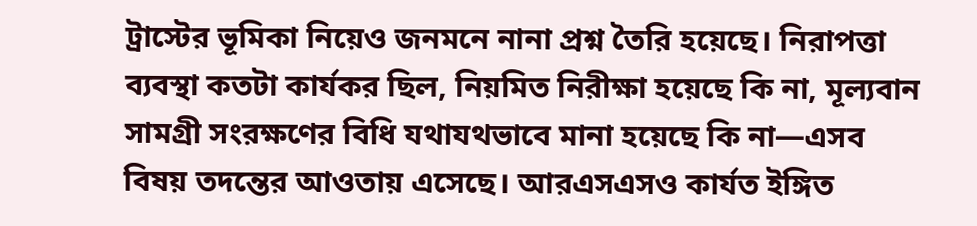ট্রাস্টের ভূমিকা নিয়েও জনমনে নানা প্রশ্ন তৈরি হয়েছে। নিরাপত্তা ব্যবস্থা কতটা কার্যকর ছিল, নিয়মিত নিরীক্ষা হয়েছে কি না, মূল্যবান সামগ্রী সংরক্ষণের বিধি যথাযথভাবে মানা হয়েছে কি না—এসব বিষয় তদন্তের আওতায় এসেছে। আরএসএসও কার্যত ইঙ্গিত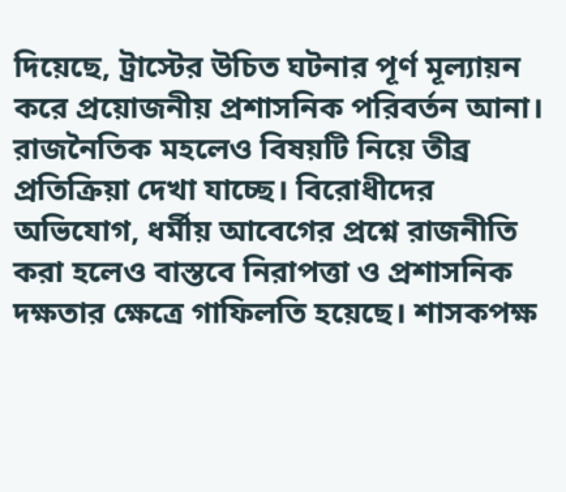দিয়েছে, ট্রাস্টের উচিত ঘটনার পূর্ণ মূল্যায়ন করে প্রয়োজনীয় প্রশাসনিক পরিবর্তন আনা।
রাজনৈতিক মহলেও বিষয়টি নিয়ে তীব্র প্রতিক্রিয়া দেখা যাচ্ছে। বিরোধীদের অভিযোগ, ধর্মীয় আবেগের প্রশ্নে রাজনীতি করা হলেও বাস্তবে নিরাপত্তা ও প্রশাসনিক দক্ষতার ক্ষেত্রে গাফিলতি হয়েছে। শাসকপক্ষ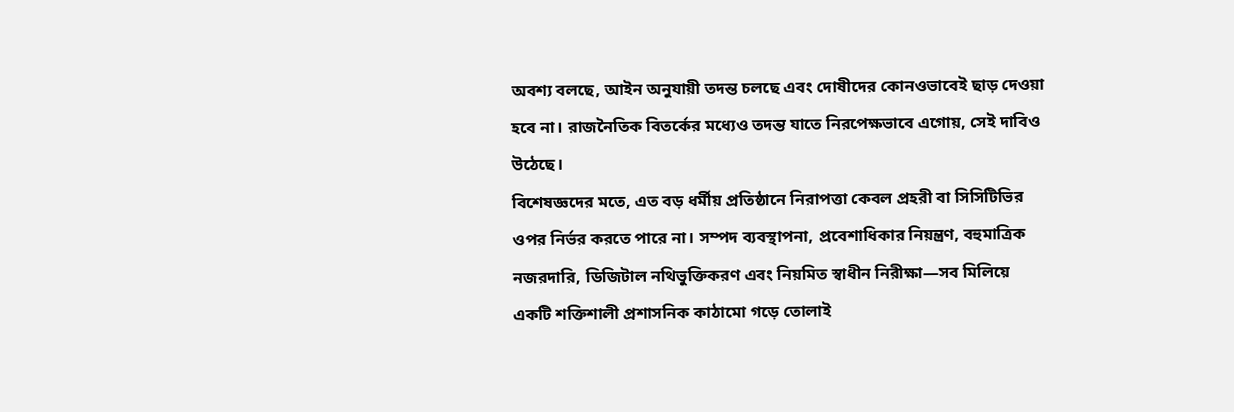অবশ্য বলছে, আইন অনুযায়ী তদন্ত চলছে এবং দোষীদের কোনওভাবেই ছাড় দেওয়া হবে না। রাজনৈতিক বিতর্কের মধ্যেও তদন্ত যাতে নিরপেক্ষভাবে এগোয়, সেই দাবিও উঠেছে।
বিশেষজ্ঞদের মতে, এত বড় ধর্মীয় প্রতিষ্ঠানে নিরাপত্তা কেবল প্রহরী বা সিসিটিভির ওপর নির্ভর করতে পারে না। সম্পদ ব্যবস্থাপনা, প্রবেশাধিকার নিয়ন্ত্রণ, বহুমাত্রিক নজরদারি, ডিজিটাল নথিভুক্তিকরণ এবং নিয়মিত স্বাধীন নিরীক্ষা—সব মিলিয়ে একটি শক্তিশালী প্রশাসনিক কাঠামো গড়ে তোলাই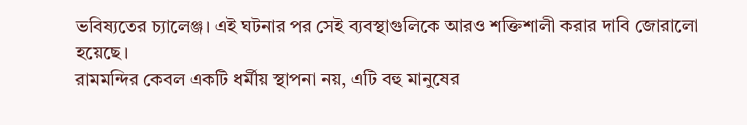ভবিষ্যতের চ্যালেঞ্জ। এই ঘটনার পর সেই ব্যবস্থাগুলিকে আরও শক্তিশালী করার দাবি জোরালো হয়েছে।
রামমন্দির কেবল একটি ধর্মীয় স্থাপনা নয়, এটি বহু মানুষের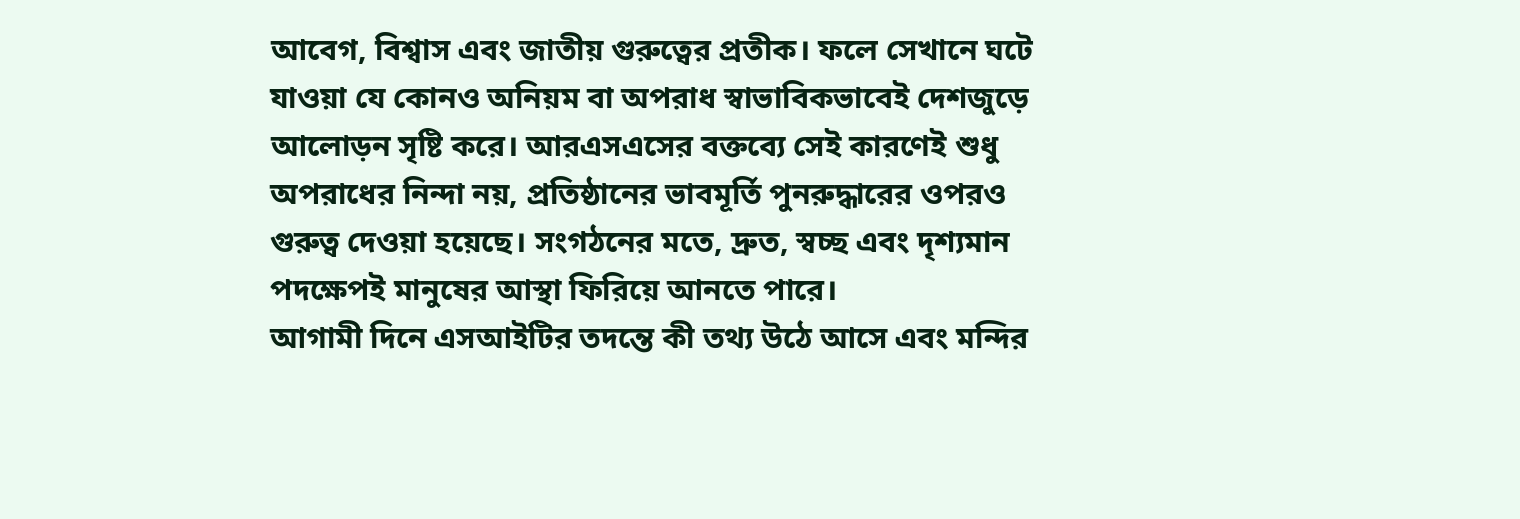আবেগ, বিশ্বাস এবং জাতীয় গুরুত্বের প্রতীক। ফলে সেখানে ঘটে যাওয়া যে কোনও অনিয়ম বা অপরাধ স্বাভাবিকভাবেই দেশজুড়ে আলোড়ন সৃষ্টি করে। আরএসএসের বক্তব্যে সেই কারণেই শুধু অপরাধের নিন্দা নয়, প্রতিষ্ঠানের ভাবমূর্তি পুনরুদ্ধারের ওপরও গুরুত্ব দেওয়া হয়েছে। সংগঠনের মতে, দ্রুত, স্বচ্ছ এবং দৃশ্যমান পদক্ষেপই মানুষের আস্থা ফিরিয়ে আনতে পারে।
আগামী দিনে এসআইটির তদন্তে কী তথ্য উঠে আসে এবং মন্দির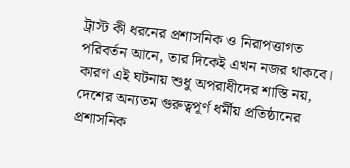ট্রাস্ট কী ধরনের প্রশাসনিক ও নিরাপত্তাগত পরিবর্তন আনে, তার দিকেই এখন নজর থাকবে। কারণ এই ঘটনায় শুধু অপরাধীদের শাস্তি নয়, দেশের অন্যতম গুরুত্বপূর্ণ ধর্মীয় প্রতিষ্ঠানের প্রশাসনিক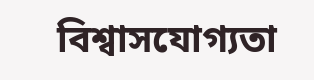বিশ্বাসযোগ্যতা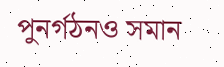পুনর্গঠনও সমান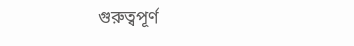গুরুত্বপূর্ণ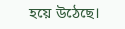হয়ে উঠেছে।